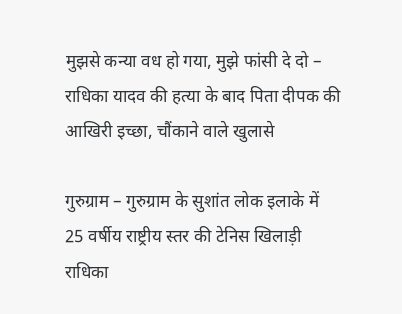मुझसे कन्या वध हो गया, मुझे फांसी दे दो – राधिका यादव की हत्या के बाद पिता दीपक की आखिरी इच्छा, चौंकाने वाले खुलासे

गुरुग्राम – गुरुग्राम के सुशांत लोक इलाके में 25 वर्षीय राष्ट्रीय स्तर की टेनिस खिलाड़ी राधिका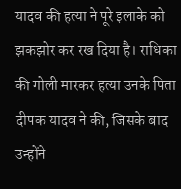यादव की हत्या ने पूरे इलाके को झकझोर कर रख दिया है। राधिका की गोली मारकर हत्या उनके पिता दीपक यादव ने की, जिसके बाद उन्होंने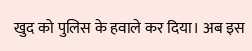खुद को पुलिस के हवाले कर दिया। अब इस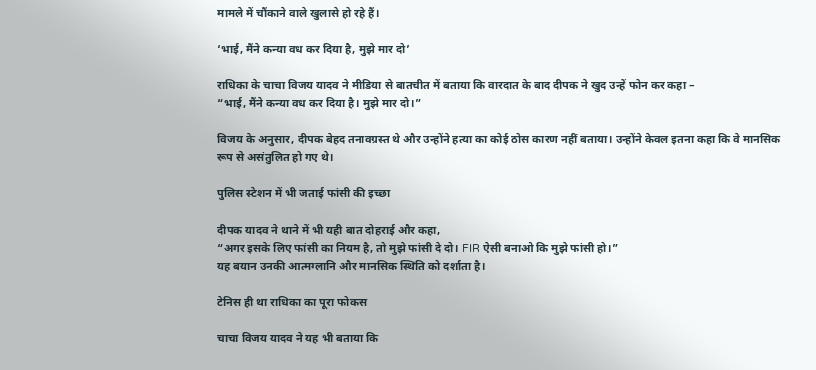मामले में चौंकाने वाले खुलासे हो रहे हैं।

‘भाई, मैंने कन्या वध कर दिया है, मुझे मार दो’

राधिका के चाचा विजय यादव ने मीडिया से बातचीत में बताया कि वारदात के बाद दीपक ने खुद उन्हें फोन कर कहा –
“भाई, मैंने कन्या वध कर दिया है। मुझे मार दो।”

विजय के अनुसार, दीपक बेहद तनावग्रस्त थे और उन्होंने हत्या का कोई ठोस कारण नहीं बताया। उन्होंने केवल इतना कहा कि वे मानसिक रूप से असंतुलित हो गए थे।

पुलिस स्टेशन में भी जताई फांसी की इच्छा

दीपक यादव ने थाने में भी यही बात दोहराई और कहा,
“अगर इसके लिए फांसी का नियम है, तो मुझे फांसी दे दो। FIR ऐसी बनाओ कि मुझे फांसी हो।”
यह बयान उनकी आत्मग्लानि और मानसिक स्थिति को दर्शाता है।

टेनिस ही था राधिका का पूरा फोकस

चाचा विजय यादव ने यह भी बताया कि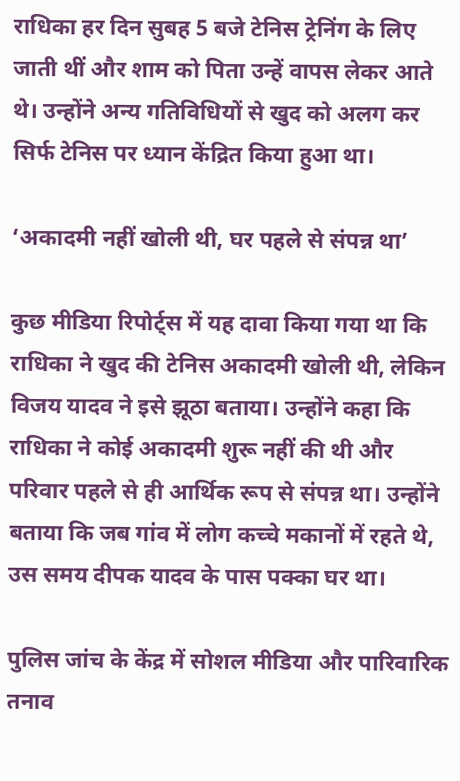राधिका हर दिन सुबह 5 बजे टेनिस ट्रेनिंग के लिए जाती थीं और शाम को पिता उन्हें वापस लेकर आते थे। उन्होंने अन्य गतिविधियों से खुद को अलग कर सिर्फ टेनिस पर ध्यान केंद्रित किया हुआ था।

‘अकादमी नहीं खोली थी, घर पहले से संपन्न था’

कुछ मीडिया रिपोर्ट्स में यह दावा किया गया था कि राधिका ने खुद की टेनिस अकादमी खोली थी, लेकिन विजय यादव ने इसे झूठा बताया। उन्होंने कहा कि राधिका ने कोई अकादमी शुरू नहीं की थी और परिवार पहले से ही आर्थिक रूप से संपन्न था। उन्होंने बताया कि जब गांव में लोग कच्चे मकानों में रहते थे, उस समय दीपक यादव के पास पक्का घर था।

पुलिस जांच के केंद्र में सोशल मीडिया और पारिवारिक तनाव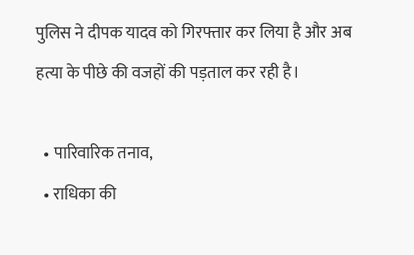पुलिस ने दीपक यादव को गिरफ्तार कर लिया है और अब हत्या के पीछे की वजहों की पड़ताल कर रही है।

  • पारिवारिक तनाव,
  • राधिका की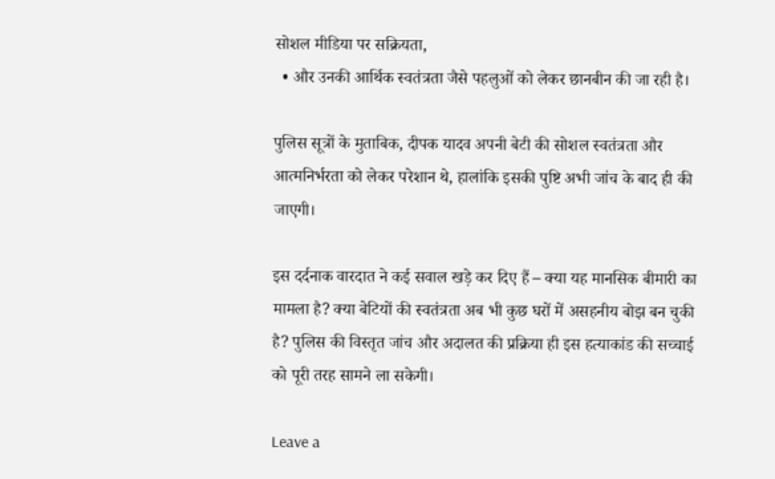सोशल मीडिया पर सक्रियता,
  • और उनकी आर्थिक स्वतंत्रता जैसे पहलुओं को लेकर छानबीन की जा रही है।

पुलिस सूत्रों के मुताबिक, दीपक यादव अपनी बेटी की सोशल स्वतंत्रता और आत्मनिर्भरता को लेकर परेशान थे, हालांकि इसकी पुष्टि अभी जांच के बाद ही की जाएगी।

इस दर्दनाक वारदात ने कई सवाल खड़े कर दिए हैं – क्या यह मानसिक बीमारी का मामला है? क्या बेटियों की स्वतंत्रता अब भी कुछ घरों में असहनीय बोझ बन चुकी है? पुलिस की विस्तृत जांच और अदालत की प्रक्रिया ही इस हत्याकांड की सच्चाई को पूरी तरह सामने ला सकेगी।

Leave a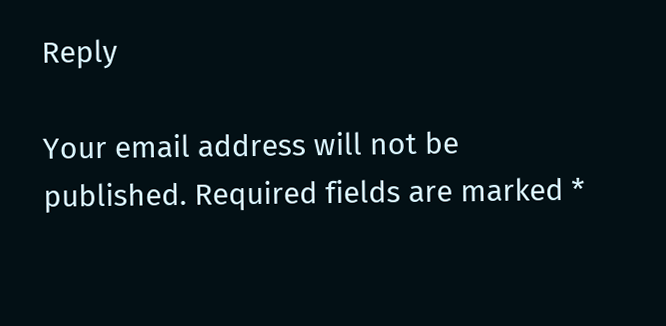Reply

Your email address will not be published. Required fields are marked *